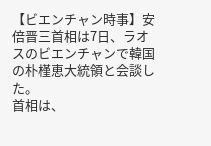【ビエンチャン時事】安倍晋三首相は7日、ラオスのビエンチャンで韓国の朴槿恵大統領と会談した。
首相は、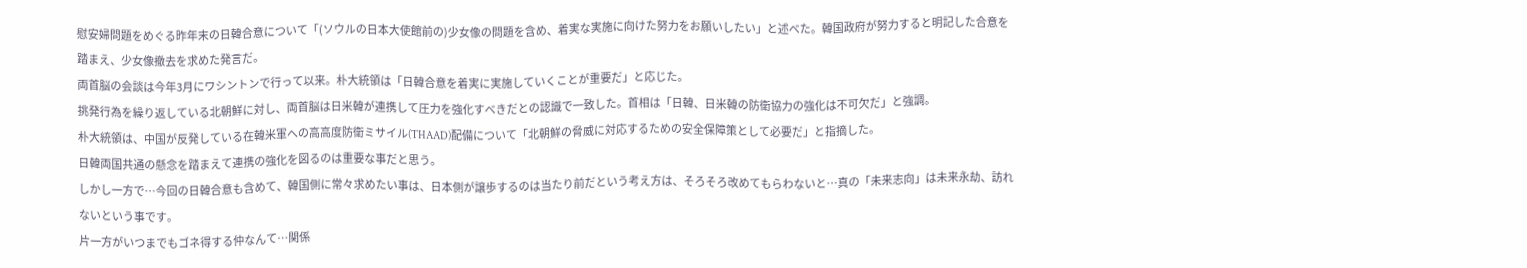慰安婦問題をめぐる昨年末の日韓合意について「(ソウルの日本大使館前の)少女像の問題を含め、着実な実施に向けた努力をお願いしたい」と述べた。韓国政府が努力すると明記した合意を踏まえ、少女像撤去を求めた発言だ。
両首脳の会談は今年3月にワシントンで行って以来。朴大統領は「日韓合意を着実に実施していくことが重要だ」と応じた。
挑発行為を繰り返している北朝鮮に対し、両首脳は日米韓が連携して圧力を強化すべきだとの認識で一致した。首相は「日韓、日米韓の防衛協力の強化は不可欠だ」と強調。
朴大統領は、中国が反発している在韓米軍への高高度防衛ミサイル(THAAD)配備について「北朝鮮の脅威に対応するための安全保障策として必要だ」と指摘した。
日韓両国共通の懸念を踏まえて連携の強化を図るのは重要な事だと思う。
しかし一方で…今回の日韓合意も含めて、韓国側に常々求めたい事は、日本側が譲歩するのは当たり前だという考え方は、そろそろ改めてもらわないと…真の「未来志向」は未来永劫、訪れないという事です。
片一方がいつまでもゴネ得する仲なんて…関係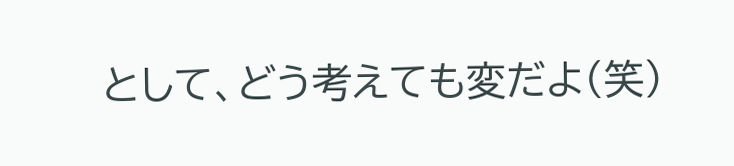として、どう考えても変だよ(笑)